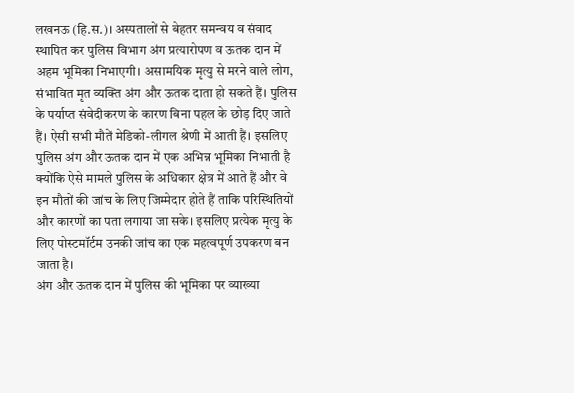लखनऊ (हि.स.)। अस्पतालों से बेहतर समन्वय व संवाद स्थापित कर पुलिस विभाग अंग प्रत्यारोपण व ऊतक दान में अहम भूमिका निभाएगी। असामयिक मृत्यु से मरने वाले लोग, संभावित मृत व्यक्ति अंग और ऊतक दाता हो सकते हैं। पुलिस के पर्याप्त संवेदीकरण के कारण बिना पहल के छोड़ दिए जाते हैं। ऐसी सभी मौतें मेडिको-लीगल श्रेणी में आती हैं। इसलिए पुलिस अंग और ऊतक दान में एक अभिन्न भूमिका निभाती है क्योंकि ऐसे मामले पुलिस के अधिकार क्षेत्र में आते हैं और वे इन मौतों की जांच के लिए जिम्मेदार होते हैं ताकि परिस्थितियों और कारणों का पता लगाया जा सके। इसलिए प्रत्येक मृत्यु के लिए पोस्टमॉर्टम उनकी जांच का एक महत्वपूर्ण उपकरण बन जाता है।
अंग और ऊतक दान में पुलिस की भूमिका पर व्याख्या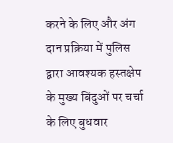करने के लिए और अंग दान प्रक्रिया में पुलिस द्वारा आवश्यक हस्तक्षेप के मुख्य बिंदुओं पर चर्चा के लिए बुधवार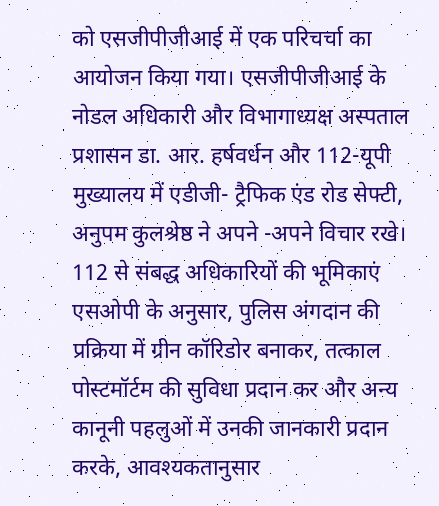को एसजीपीजीआई में एक परिचर्चा का आयोजन किया गया। एसजीपीजीआई के नोडल अधिकारी और विभागाध्यक्ष अस्पताल प्रशासन डा. आर. हर्षवर्धन और 112-यूपी मुख्यालय में एडीजी- ट्रैफिक एंड रोड सेफ्टी, अनुपम कुलश्रेष्ठ ने अपने -अपने विचार रखे।
112 से संबद्ध अधिकारियों की भूमिकाएं
एसओपी के अनुसार, पुलिस अंगदान की प्रक्रिया में ग्रीन कॉरिडोर बनाकर, तत्काल पोस्टमॉर्टम की सुविधा प्रदान कर और अन्य कानूनी पहलुओं में उनकी जानकारी प्रदान करके, आवश्यकतानुसार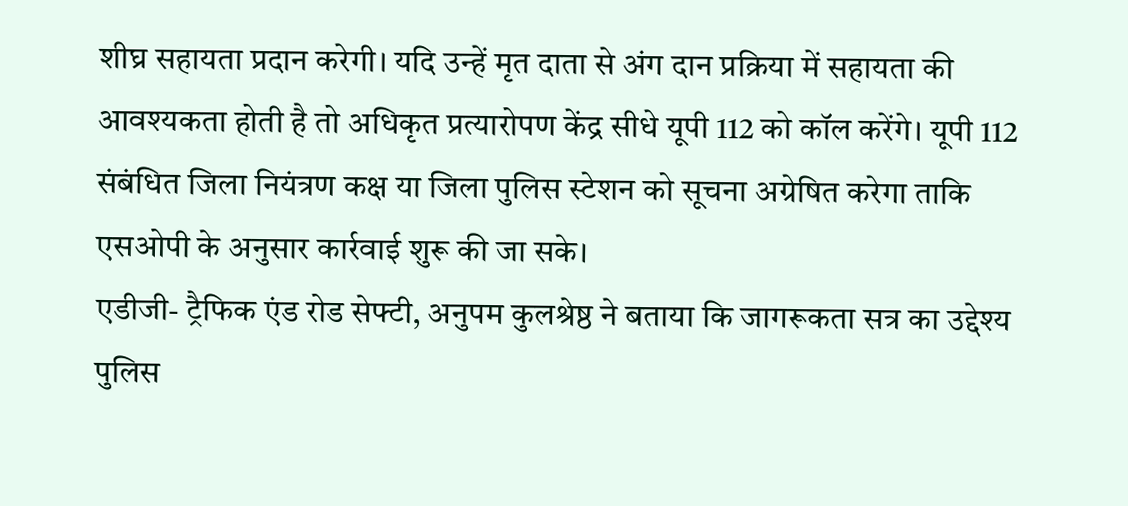शीघ्र सहायता प्रदान करेगी। यदि उन्हें मृत दाता से अंग दान प्रक्रिया में सहायता की आवश्यकता होती है तो अधिकृत प्रत्यारोपण केंद्र सीधे यूपी 112 को कॉल करेंगे। यूपी 112 संबंधित जिला नियंत्रण कक्ष या जिला पुलिस स्टेशन को सूचना अग्रेषित करेगा ताकि एसओपी के अनुसार कार्रवाई शुरू की जा सके।
एडीजी- ट्रैफिक एंड रोड सेफ्टी, अनुपम कुलश्रेष्ठ ने बताया कि जागरूकता सत्र का उद्देश्य पुलिस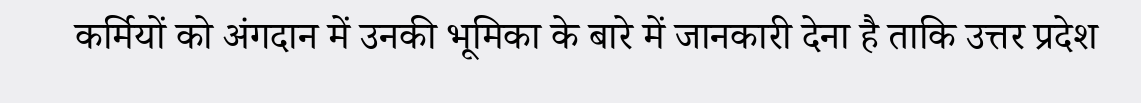कर्मियों को अंगदान में उनकी भूमिका के बारे में जानकारी देना है ताकि उत्तर प्रदेश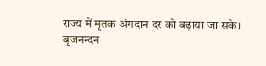राज्य में मृतक अंगदान दर को बढ़ाया जा सके।
बृजनन्दन